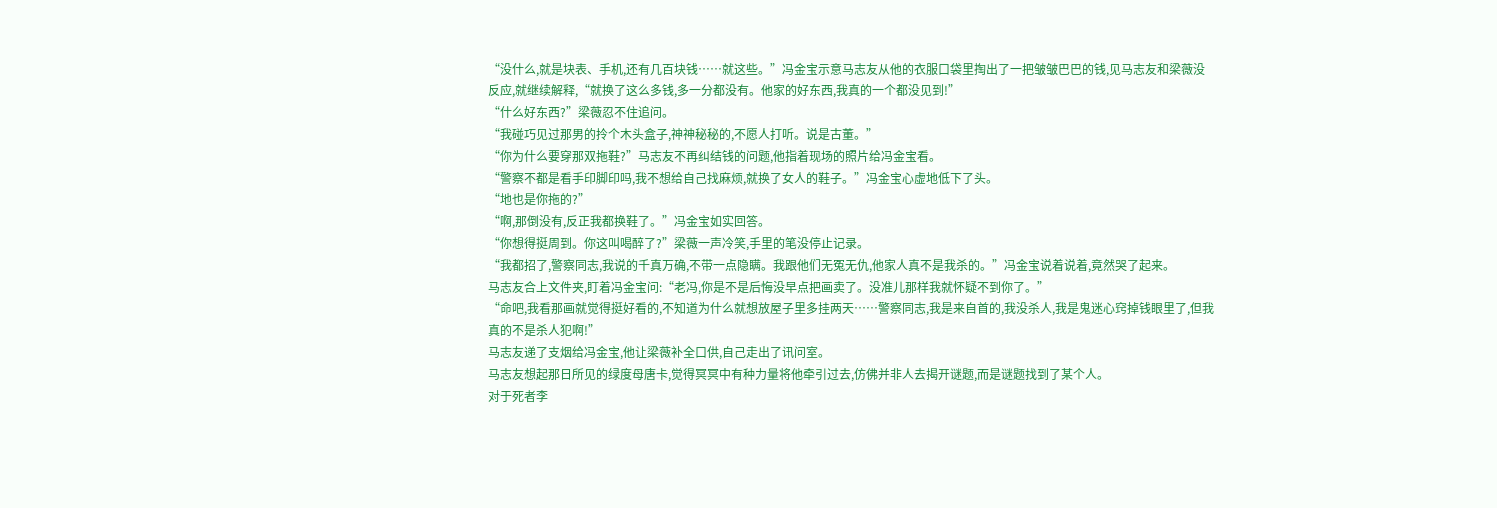“没什么,就是块表、手机,还有几百块钱……就这些。”冯金宝示意马志友从他的衣服口袋里掏出了一把皱皱巴巴的钱,见马志友和梁薇没反应,就继续解释,“就换了这么多钱,多一分都没有。他家的好东西,我真的一个都没见到!”
“什么好东西?”梁薇忍不住追问。
“我碰巧见过那男的拎个木头盒子,神神秘秘的,不愿人打听。说是古董。”
“你为什么要穿那双拖鞋?”马志友不再纠结钱的问题,他指着现场的照片给冯金宝看。
“警察不都是看手印脚印吗,我不想给自己找麻烦,就换了女人的鞋子。”冯金宝心虚地低下了头。
“地也是你拖的?”
“啊,那倒没有,反正我都换鞋了。”冯金宝如实回答。
“你想得挺周到。你这叫喝醉了?”梁薇一声冷笑,手里的笔没停止记录。
“我都招了,警察同志,我说的千真万确,不带一点隐瞒。我跟他们无冤无仇,他家人真不是我杀的。”冯金宝说着说着,竟然哭了起来。
马志友合上文件夹,盯着冯金宝问:“老冯,你是不是后悔没早点把画卖了。没准儿那样我就怀疑不到你了。”
“命吧,我看那画就觉得挺好看的,不知道为什么就想放屋子里多挂两天……警察同志,我是来自首的,我没杀人,我是鬼迷心窍掉钱眼里了,但我真的不是杀人犯啊!”
马志友递了支烟给冯金宝,他让梁薇补全口供,自己走出了讯问室。
马志友想起那日所见的绿度母唐卡,觉得冥冥中有种力量将他牵引过去,仿佛并非人去揭开谜题,而是谜题找到了某个人。
对于死者李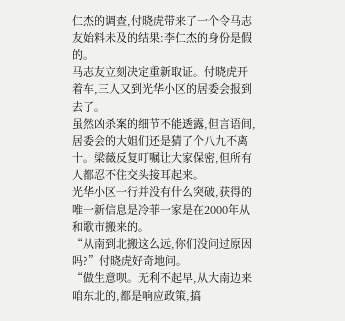仁杰的调查,付晓虎带来了一个令马志友始料未及的结果:李仁杰的身份是假的。
马志友立刻决定重新取证。付晓虎开着车,三人又到光华小区的居委会报到去了。
虽然凶杀案的细节不能透露,但言语间,居委会的大姐们还是猜了个八九不离十。梁薇反复叮嘱让大家保密,但所有人都忍不住交头接耳起来。
光华小区一行并没有什么突破,获得的唯一新信息是冷菲一家是在2000年从和歌市搬来的。
“从南到北搬这么远,你们没问过原因吗?”付晓虎好奇地问。
“做生意呗。无利不起早,从大南边来咱东北的,都是响应政策,搞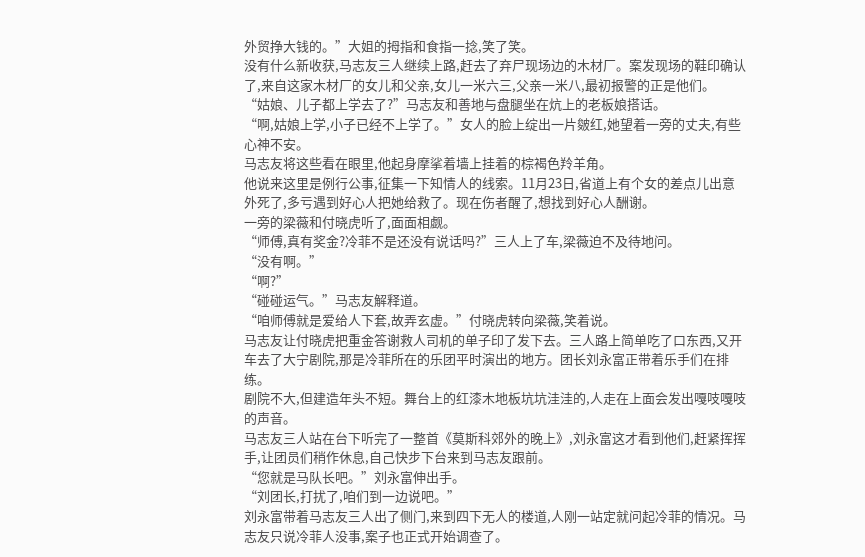外贸挣大钱的。”大姐的拇指和食指一捻,笑了笑。
没有什么新收获,马志友三人继续上路,赶去了弃尸现场边的木材厂。案发现场的鞋印确认了,来自这家木材厂的女儿和父亲,女儿一米六三,父亲一米八,最初报警的正是他们。
“姑娘、儿子都上学去了?”马志友和善地与盘腿坐在炕上的老板娘搭话。
“啊,姑娘上学,小子已经不上学了。”女人的脸上绽出一片皴红,她望着一旁的丈夫,有些心神不安。
马志友将这些看在眼里,他起身摩挲着墙上挂着的棕褐色羚羊角。
他说来这里是例行公事,征集一下知情人的线索。11月23日,省道上有个女的差点儿出意外死了,多亏遇到好心人把她给救了。现在伤者醒了,想找到好心人酬谢。
一旁的梁薇和付晓虎听了,面面相觑。
“师傅,真有奖金?冷菲不是还没有说话吗?”三人上了车,梁薇迫不及待地问。
“没有啊。”
“啊?”
“碰碰运气。”马志友解释道。
“咱师傅就是爱给人下套,故弄玄虚。”付晓虎转向梁薇,笑着说。
马志友让付晓虎把重金答谢救人司机的单子印了发下去。三人路上简单吃了口东西,又开车去了大宁剧院,那是冷菲所在的乐团平时演出的地方。团长刘永富正带着乐手们在排练。
剧院不大,但建造年头不短。舞台上的红漆木地板坑坑洼洼的,人走在上面会发出嘎吱嘎吱的声音。
马志友三人站在台下听完了一整首《莫斯科郊外的晚上》,刘永富这才看到他们,赶紧挥挥手,让团员们稍作休息,自己快步下台来到马志友跟前。
“您就是马队长吧。”刘永富伸出手。
“刘团长,打扰了,咱们到一边说吧。”
刘永富带着马志友三人出了侧门,来到四下无人的楼道,人刚一站定就问起冷菲的情况。马志友只说冷菲人没事,案子也正式开始调查了。